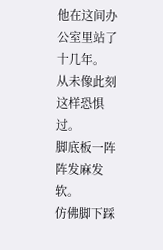他在这间办公室里站了十几年。
从未像此刻这样恐惧过。
脚底板一阵阵发麻发软。
仿佛脚下踩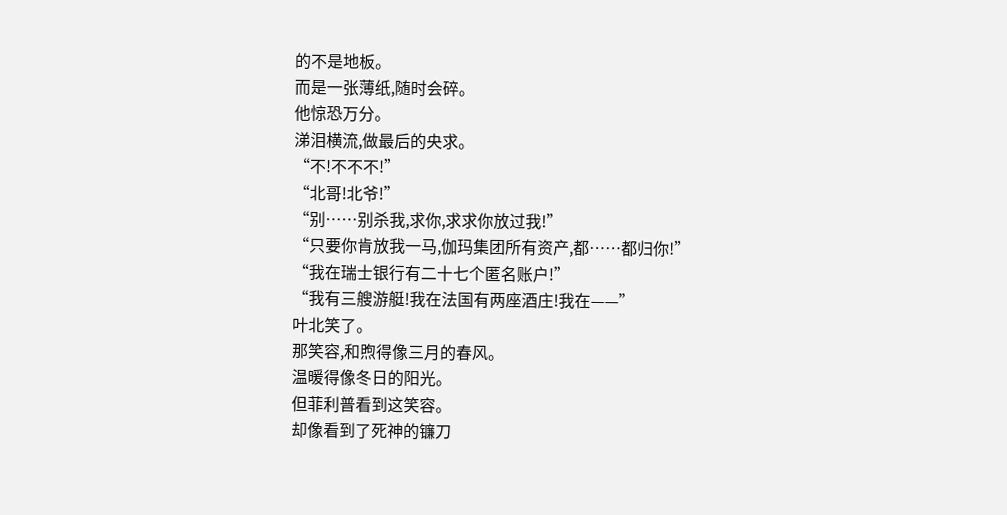的不是地板。
而是一张薄纸,随时会碎。
他惊恐万分。
涕泪横流,做最后的央求。
“不!不不不!”
“北哥!北爷!”
“别……别杀我,求你,求求你放过我!”
“只要你肯放我一马,伽玛集团所有资产,都……都归你!”
“我在瑞士银行有二十七个匿名账户!”
“我有三艘游艇!我在法国有两座酒庄!我在——”
叶北笑了。
那笑容,和煦得像三月的春风。
温暖得像冬日的阳光。
但菲利普看到这笑容。
却像看到了死神的镰刀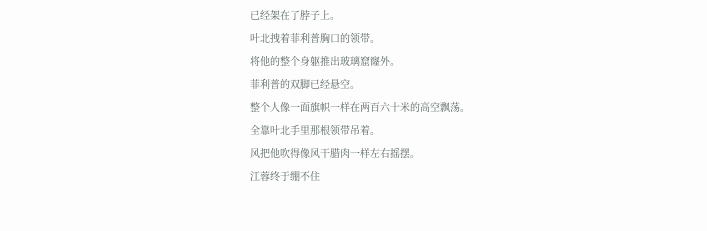已经架在了脖子上。
叶北拽着菲利普胸口的领带。
将他的整个身躯推出玻璃窟窿外。
菲利普的双脚已经悬空。
整个人像一面旗帜一样在两百六十米的高空飘荡。
全靠叶北手里那根领带吊着。
风把他吹得像风干腊肉一样左右摇摆。
江蓉终于绷不住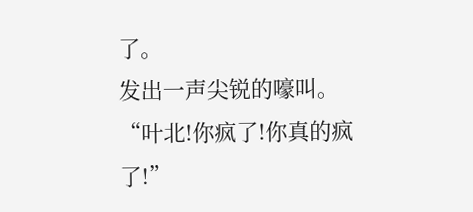了。
发出一声尖锐的嚎叫。
“叶北!你疯了!你真的疯了!”